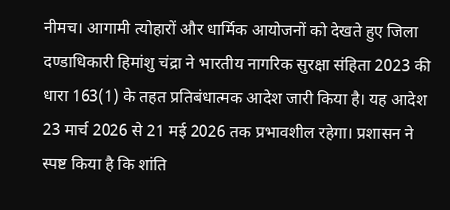नीमच। आगामी त्योहारों और धार्मिक आयोजनों को देखते हुए जिला दण्डाधिकारी हिमांशु चंद्रा ने भारतीय नागरिक सुरक्षा संहिता 2023 की धारा 163(1) के तहत प्रतिबंधात्मक आदेश जारी किया है। यह आदेश 23 मार्च 2026 से 21 मई 2026 तक प्रभावशील रहेगा। प्रशासन ने स्पष्ट किया है कि शांति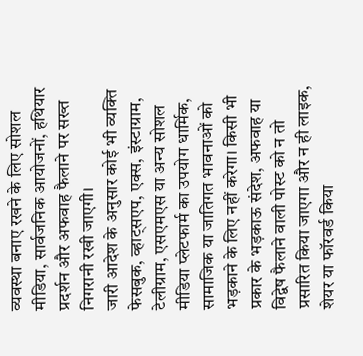व्यवस्था बनाए रखने के लिए सोशल मीडिया, सार्वजनिक आयोजनों, हथियार प्रदर्शन और अफवाह फैलाने पर सख्त निगरानी रखी जाएगी।
जारी आदेश के अनुसार कोई भी व्यक्ति फेसबुक, व्हाट्सएप, एक्स, इंस्टाग्राम, टेलीग्राम, एसएमएस या अन्य सोशल मीडिया प्लेटफार्म का उपयोग धार्मिक, सामाजिक या जातिगत भावनाओं को भड़काने के लिए नहीं करेगा। किसी भी प्रकार के भड़काऊ संदेश, अफवाह या विद्वेष फैलाने वाली पोस्ट को न तो प्रसारित किया जाएगा और न ही लाइक, शेयर या फॉरवर्ड किया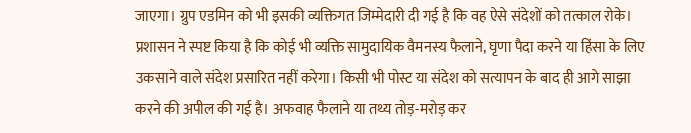जाएगा। ग्रुप एडमिन को भी इसकी व्यक्तिगत जिम्मेदारी दी गई है कि वह ऐसे संदेशों को तत्काल रोके।
प्रशासन ने स्पष्ट किया है कि कोई भी व्यक्ति सामुदायिक वैमनस्य फैलाने, घृणा पैदा करने या हिंसा के लिए उकसाने वाले संदेश प्रसारित नहीं करेगा। किसी भी पोस्ट या संदेश को सत्यापन के बाद ही आगे साझा करने की अपील की गई है। अफवाह फैलाने या तथ्य तोड़-मरोड़ कर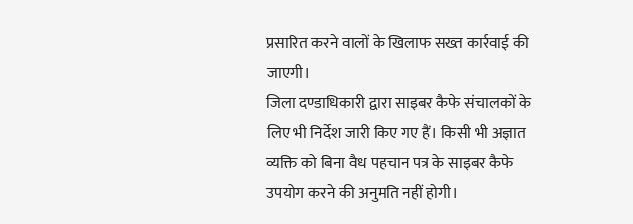प्रसारित करने वालों के खिलाफ सख्त कार्रवाई की जाएगी।
जिला दण्डाधिकारी द्वारा साइबर कैफे संचालकों के लिए भी निर्देश जारी किए गए हैं। किसी भी अज्ञात व्यक्ति को बिना वैध पहचान पत्र के साइबर कैफे उपयोग करने की अनुमति नहीं होगी।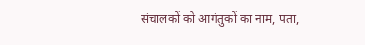संचालकों को आगंतुकों का नाम, पता,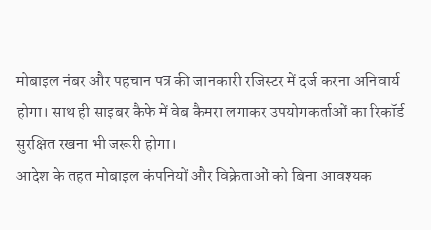मोबाइल नंबर और पहचान पत्र की जानकारी रजिस्टर में दर्ज करना अनिवार्य होगा। साथ ही साइबर कैफे में वेब कैमरा लगाकर उपयोगकर्ताओं का रिकॉर्ड सुरक्षित रखना भी जरूरी होगा।
आदेश के तहत मोबाइल कंपनियों और विक्रेताओं को बिना आवश्यक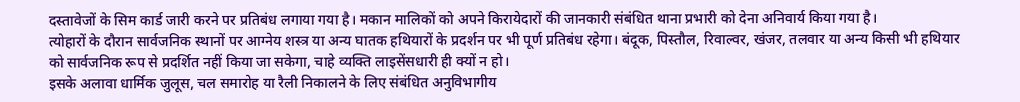दस्तावेजों के सिम कार्ड जारी करने पर प्रतिबंध लगाया गया है। मकान मालिकों को अपने किरायेदारों की जानकारी संबंधित थाना प्रभारी को देना अनिवार्य किया गया है।
त्योहारों के दौरान सार्वजनिक स्थानों पर आग्नेय शस्त्र या अन्य घातक हथियारों के प्रदर्शन पर भी पूर्ण प्रतिबंध रहेगा। बंदूक, पिस्तौल, रिवाल्वर, खंजर, तलवार या अन्य किसी भी हथियार को सार्वजनिक रूप से प्रदर्शित नहीं किया जा सकेगा, चाहे व्यक्ति लाइसेंसधारी ही क्यों न हो।
इसके अलावा धार्मिक जुलूस, चल समारोह या रैली निकालने के लिए संबंधित अनुविभागीय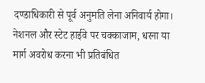दण्डाधिकारी से पूर्व अनुमति लेना अनिवार्य होगा। नेशनल और स्टेट हाईवे पर चक्काजाम, धरना या मार्ग अवरोध करना भी प्रतिबंधित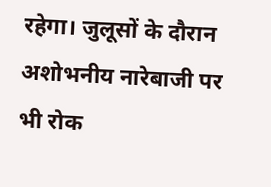रहेगा। जुलूसों के दौरान अशोभनीय नारेबाजी पर भी रोक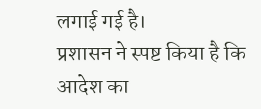लगाई गई है।
प्रशासन ने स्पष्ट किया है कि आदेश का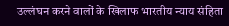उल्लंघन करने वालों के खिलाफ भारतीय न्याय संहिता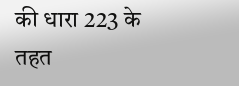की धारा 223 के तहत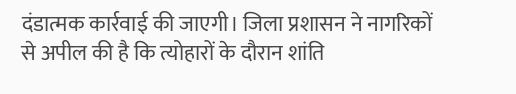दंडात्मक कार्रवाई की जाएगी। जिला प्रशासन ने नागरिकों से अपील की है कि त्योहारों के दौरान शांति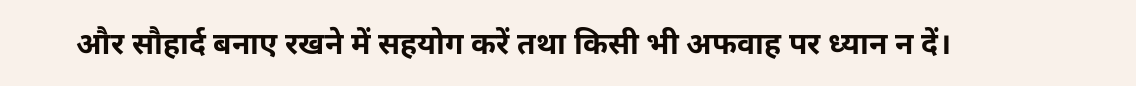और सौहार्द बनाए रखने में सहयोग करें तथा किसी भी अफवाह पर ध्यान न दें।